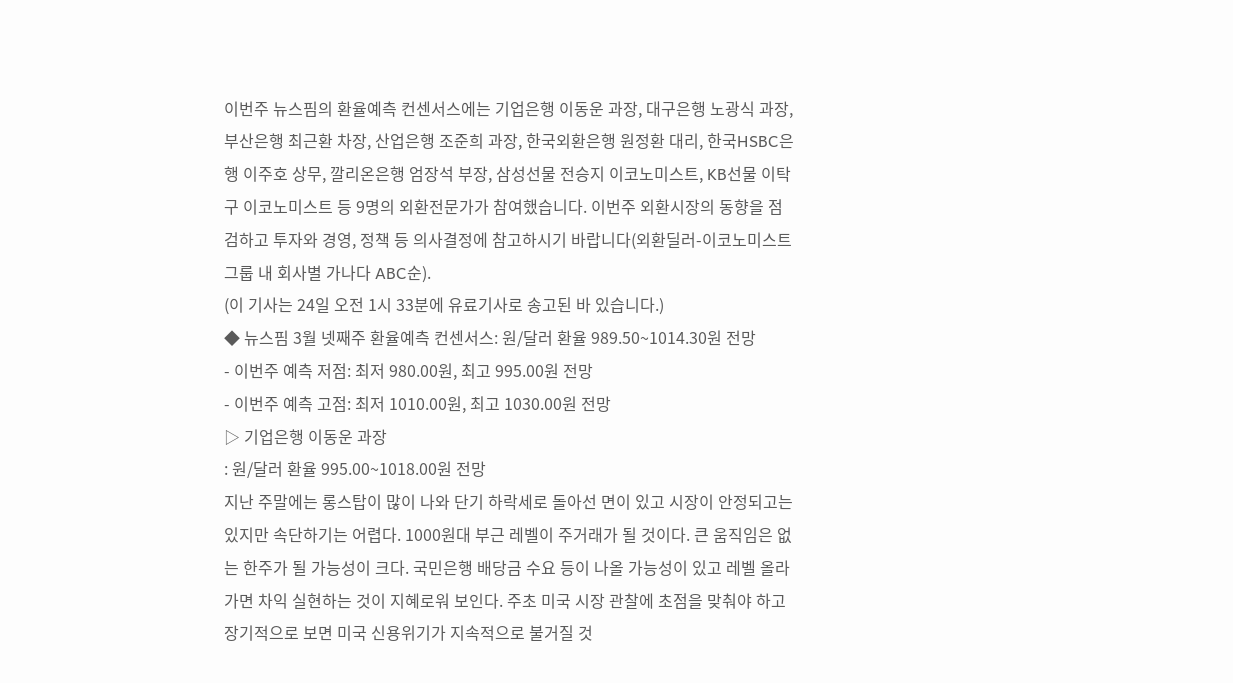이번주 뉴스핌의 환율예측 컨센서스에는 기업은행 이동운 과장, 대구은행 노광식 과장, 부산은행 최근환 차장, 산업은행 조준희 과장, 한국외환은행 원정환 대리, 한국HSBC은행 이주호 상무, 깔리온은행 엄장석 부장, 삼성선물 전승지 이코노미스트, KB선물 이탁구 이코노미스트 등 9명의 외환전문가가 참여했습니다. 이번주 외환시장의 동향을 점검하고 투자와 경영, 정책 등 의사결정에 참고하시기 바랍니다(외환딜러-이코노미스트 그룹 내 회사별 가나다 ABC순).
(이 기사는 24일 오전 1시 33분에 유료기사로 송고된 바 있습니다.)
◆ 뉴스핌 3월 넷째주 환율예측 컨센서스: 원/달러 환율 989.50~1014.30원 전망
- 이번주 예측 저점: 최저 980.00원, 최고 995.00원 전망
- 이번주 예측 고점: 최저 1010.00원, 최고 1030.00원 전망
▷ 기업은행 이동운 과장
: 원/달러 환율 995.00~1018.00원 전망
지난 주말에는 롱스탑이 많이 나와 단기 하락세로 돌아선 면이 있고 시장이 안정되고는 있지만 속단하기는 어렵다. 1000원대 부근 레벨이 주거래가 될 것이다. 큰 움직임은 없는 한주가 될 가능성이 크다. 국민은행 배당금 수요 등이 나올 가능성이 있고 레벨 올라가면 차익 실현하는 것이 지혜로워 보인다. 주초 미국 시장 관찰에 초점을 맞춰야 하고 장기적으로 보면 미국 신용위기가 지속적으로 불거질 것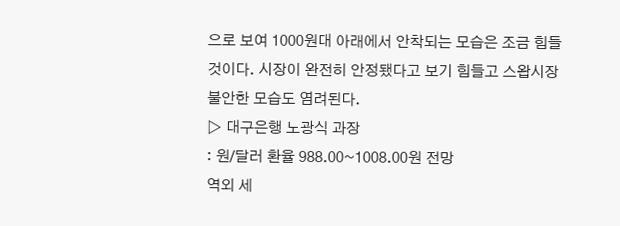으로 보여 1000원대 아래에서 안착되는 모습은 조금 힘들 것이다. 시장이 완전히 안정됐다고 보기 힘들고 스왑시장 불안한 모습도 염려된다.
▷ 대구은행 노광식 과장
: 원/달러 환율 988.00~1008.00원 전망
역외 세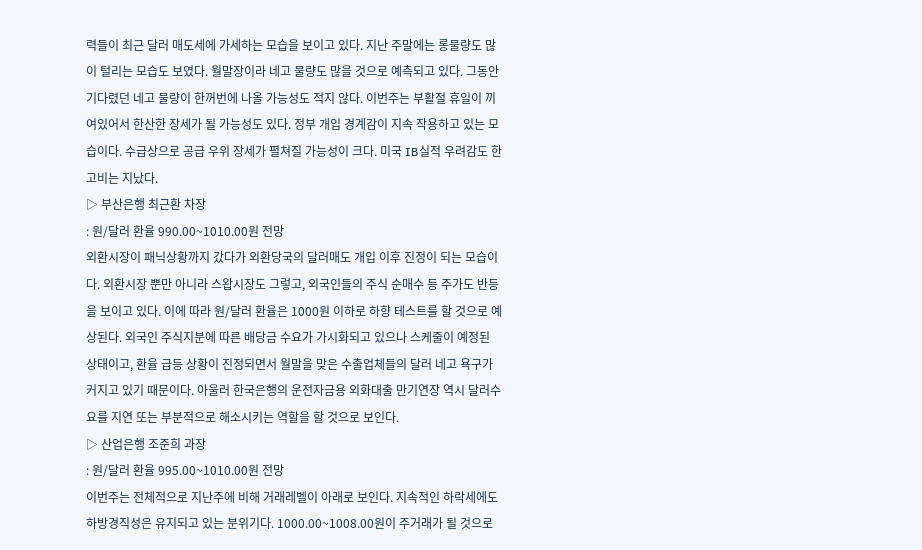력들이 최근 달러 매도세에 가세하는 모습을 보이고 있다. 지난 주말에는 롱물량도 많이 털리는 모습도 보였다. 월말장이라 네고 물량도 많을 것으로 예측되고 있다. 그동안 기다렸던 네고 물량이 한꺼번에 나올 가능성도 적지 않다. 이번주는 부활절 휴일이 끼여있어서 한산한 장세가 될 가능성도 있다. 정부 개입 경계감이 지속 작용하고 있는 모습이다. 수급상으로 공급 우위 장세가 펼쳐질 가능성이 크다. 미국 IB실적 우려감도 한 고비는 지났다.
▷ 부산은행 최근환 차장
: 원/달러 환율 990.00~1010.00원 전망
외환시장이 패닉상황까지 갔다가 외환당국의 달러매도 개입 이후 진정이 되는 모습이다. 외환시장 뿐만 아니라 스왑시장도 그렇고, 외국인들의 주식 순매수 등 주가도 반등을 보이고 있다. 이에 따라 원/달러 환율은 1000원 이하로 하향 테스트를 할 것으로 예상된다. 외국인 주식지분에 따른 배당금 수요가 가시화되고 있으나 스케줄이 예정된 상태이고, 환율 급등 상황이 진정되면서 월말을 맞은 수출업체들의 달러 네고 욕구가 커지고 있기 때문이다. 아울러 한국은행의 운전자금용 외화대출 만기연장 역시 달러수요를 지연 또는 부분적으로 해소시키는 역할을 할 것으로 보인다.
▷ 산업은행 조준희 과장
: 원/달러 환율 995.00~1010.00원 전망
이번주는 전체적으로 지난주에 비해 거래레벨이 아래로 보인다. 지속적인 하락세에도 하방경직성은 유지되고 있는 분위기다. 1000.00~1008.00원이 주거래가 될 것으로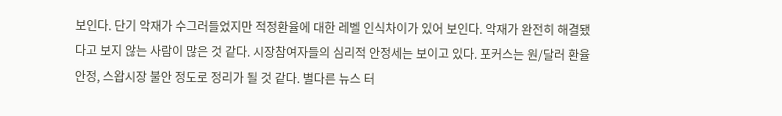보인다. 단기 악재가 수그러들었지만 적정환율에 대한 레벨 인식차이가 있어 보인다. 악재가 완전히 해결됐다고 보지 않는 사람이 많은 것 같다. 시장참여자들의 심리적 안정세는 보이고 있다. 포커스는 원/달러 환율 안정, 스왑시장 불안 정도로 정리가 될 것 같다. 별다른 뉴스 터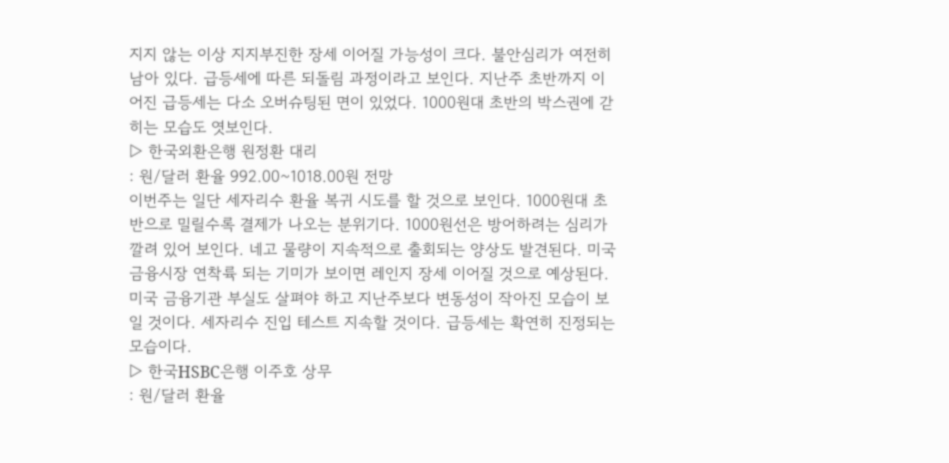지지 않는 이상 지지부진한 장세 이어질 가능성이 크다. 불안심리가 여전히 남아 있다. 급등세에 따른 되돌림 과정이라고 보인다. 지난주 초반까지 이어진 급등세는 다소 오버슈팅된 면이 있었다. 1000원대 초반의 박스권에 갇히는 모습도 엿보인다.
▷ 한국외환은행 원정환 대리
: 원/달러 환율 992.00~1018.00원 전망
이번주는 일단 세자리수 환율 복귀 시도를 할 것으로 보인다. 1000원대 초반으로 밀릴수록 결제가 나오는 분위기다. 1000원선은 방어하려는 심리가 깔려 있어 보인다. 네고 물량이 지속적으로 출회되는 양상도 발견된다. 미국 금융시장 연착륙 되는 기미가 보이면 레인지 장세 이어질 것으로 예상된다. 미국 금융기관 부실도 살펴야 하고 지난주보다 변동성이 작아진 모습이 보일 것이다. 세자리수 진입 테스트 지속할 것이다. 급등세는 확연히 진정되는 모습이다.
▷ 한국HSBC은행 이주호 상무
: 원/달러 환율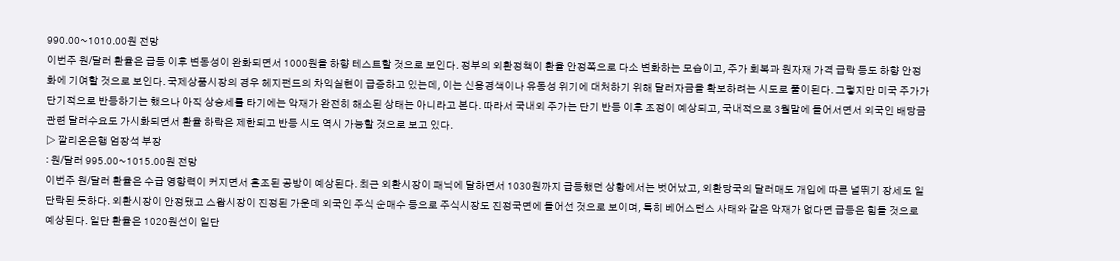990.00~1010.00원 전망
이번주 원/달러 환율은 급등 이후 변동성이 완화되면서 1000원을 하향 테스트할 것으로 보인다. 정부의 외환정책이 환율 안정쪽으로 다소 변화하는 모습이고, 주가 회복과 원자재 가격 급락 등도 하향 안정화에 기여할 것으로 보인다. 국제상품시장의 경우 헤지펀드의 차익실현이 급증하고 있는데, 이는 신용경색이나 유동성 위기에 대처하기 위해 달러자금을 확보하려는 시도로 풀이된다. 그렇지만 미국 주가가 단기적으로 반등하기는 했으나 아직 상승세를 타기에는 악재가 완전히 해소된 상태는 아니라고 본다. 따라서 국내외 주가는 단기 반등 이후 조정이 예상되고, 국내적으로 3월말에 들어서면서 외국인 배당금 관련 달러수요도 가시화되면서 환율 하락은 제한되고 반등 시도 역시 가능할 것으로 보고 있다.
▷ 깔리온은행 엄장석 부장
: 원/달러 995.00~1015.00원 전망
이번주 원/달러 환율은 수급 영향력이 커지면서 혼조된 공방이 예상된다. 최근 외환시장이 패닉에 달하면서 1030원까지 급등했던 상황에서는 벗어났고, 외환당국의 달러매도 개입에 따른 널뛰기 장세도 일단락된 듯하다. 외환시장이 안정됐고 스왑시장이 진정된 가운데 외국인 주식 순매수 등으로 주식시장도 진정국면에 들어선 것으로 보이며, 특히 베어스턴스 사태와 같은 악재가 없다면 급등은 힘들 것으로 예상된다. 일단 환율은 1020원선이 일단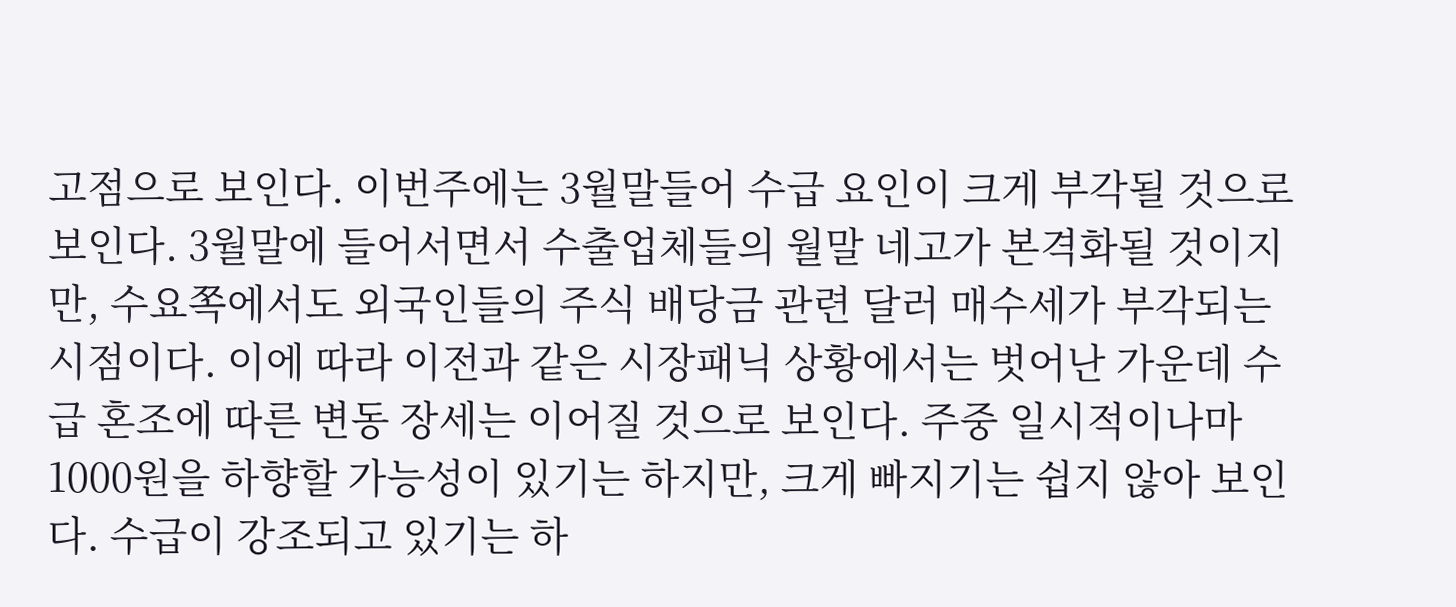고점으로 보인다. 이번주에는 3월말들어 수급 요인이 크게 부각될 것으로 보인다. 3월말에 들어서면서 수출업체들의 월말 네고가 본격화될 것이지만, 수요쪽에서도 외국인들의 주식 배당금 관련 달러 매수세가 부각되는 시점이다. 이에 따라 이전과 같은 시장패닉 상황에서는 벗어난 가운데 수급 혼조에 따른 변동 장세는 이어질 것으로 보인다. 주중 일시적이나마 1000원을 하향할 가능성이 있기는 하지만, 크게 빠지기는 쉽지 않아 보인다. 수급이 강조되고 있기는 하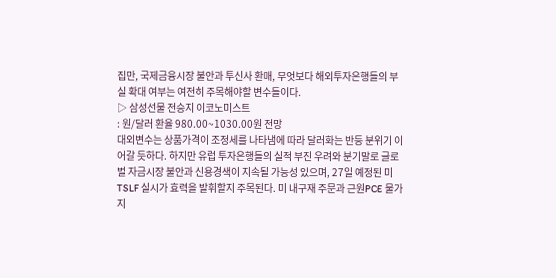집만, 국제금융시장 불안과 투신사 환매, 무엇보다 해외투자은행들의 부실 확대 여부는 여전히 주목해야할 변수들이다.
▷ 삼성선물 전승지 이코노미스트
: 원/달러 환율 980.00~1030.00원 전망
대외변수는 상품가격이 조정세를 나타냄에 따라 달러화는 반등 분위기 이어갈 듯하다. 하지만 유럽 투자은행들의 실적 부진 우려와 분기말로 글로벌 자금시장 불안과 신용경색이 지속될 가능성 있으며, 27일 예정된 미 TSLF 실시가 효력을 발휘할지 주목된다. 미 내구재 주문과 근원PCE 물가지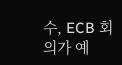수, ECB 회의가 예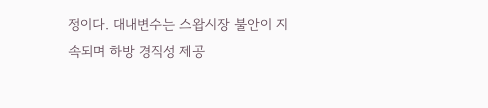정이다. 대내변수는 스왑시장 불안이 지속되며 하방 경직성 제공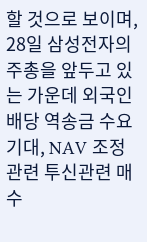할 것으로 보이며, 28일 삼성전자의 주총을 앞두고 있는 가운데 외국인 배당 역송금 수요 기대, NAV 조정관련 투신관련 매수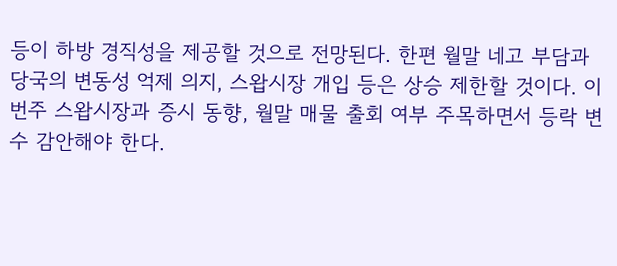등이 하방 경직성을 제공할 것으로 전망된다. 한편 월말 네고 부담과 당국의 변동성 억제 의지, 스왑시장 개입 등은 상승 제한할 것이다. 이번주 스왑시장과 증시 동향, 월말 매물 출회 여부 주목하면서 등락 변수 감안해야 한다.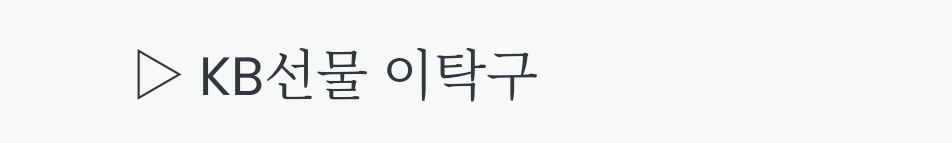▷ KB선물 이탁구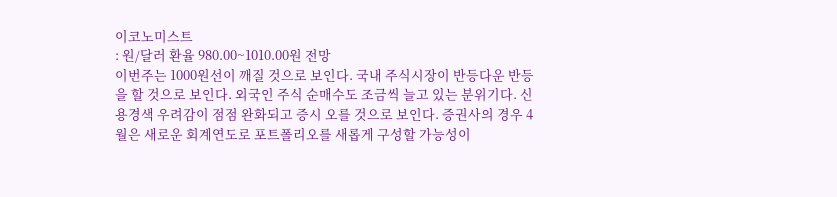이코노미스트
: 원/달러 환율 980.00~1010.00원 전망
이번주는 1000원선이 깨질 것으로 보인다. 국내 주식시장이 반등다운 반등을 할 것으로 보인다. 외국인 주식 순매수도 조금씩 늘고 있는 분위기다. 신용경색 우려감이 점점 완화되고 증시 오를 것으로 보인다. 증권사의 경우 4월은 새로운 회계연도로 포트폴리오를 새롭게 구성할 가능성이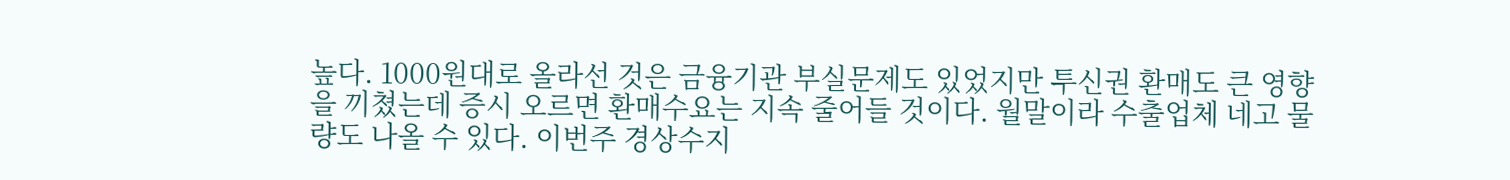높다. 1000원대로 올라선 것은 금융기관 부실문제도 있었지만 투신권 환매도 큰 영향을 끼쳤는데 증시 오르면 환매수요는 지속 줄어들 것이다. 월말이라 수출업체 네고 물량도 나올 수 있다. 이번주 경상수지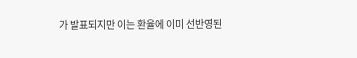가 발표되지만 이는 환율에 이미 선반영된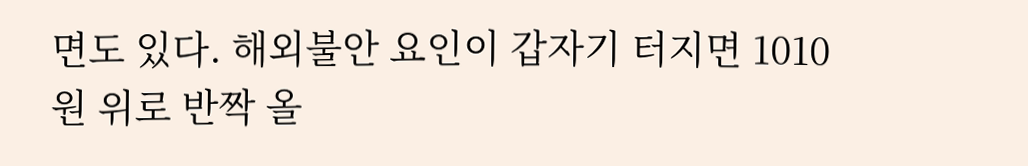면도 있다. 해외불안 요인이 갑자기 터지면 1010원 위로 반짝 올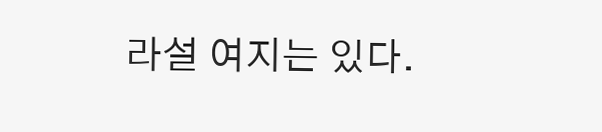라설 여지는 있다.